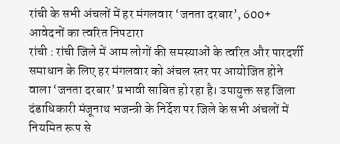रांची के सभी अंचलों में हर मंगलवार ‘जनता दरबार’, 600+ आवेदनों का त्वरित निपटारा
रांची : रांची जिले में आम लोगों की समस्याओं के त्वरित और पारदर्शी समाधान के लिए हर मंगलवार को अंचल स्तर पर आयोजित होने वाला ‘जनता दरबार’ प्रभावी साबित हो रहा है। उपायुक्त सह जिला दंडाधिकारी मंजूनाथ भजन्त्री के निर्देश पर जिले के सभी अंचलों में नियमित रूप से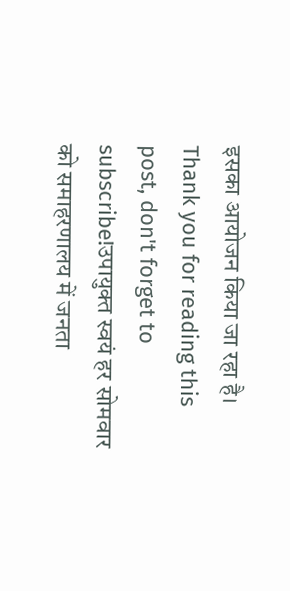इसका आयोजन किया जा रहा है।
Thank you for reading this post, don't forget to subscribe!उपायुक्त स्वयं हर सोमवार को समाहरणालय में जनता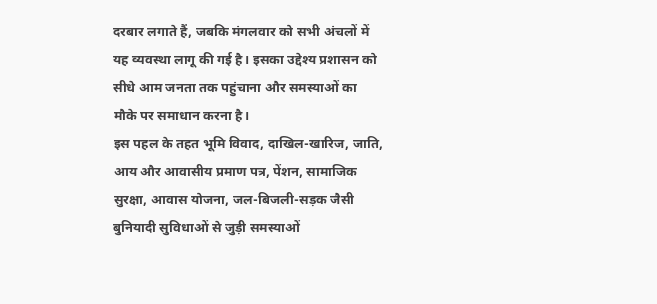दरबार लगाते हैं, जबकि मंगलवार को सभी अंचलों में यह व्यवस्था लागू की गई है। इसका उद्देश्य प्रशासन को सीधे आम जनता तक पहुंचाना और समस्याओं का मौके पर समाधान करना है।
इस पहल के तहत भूमि विवाद, दाखिल-खारिज, जाति, आय और आवासीय प्रमाण पत्र, पेंशन, सामाजिक सुरक्षा, आवास योजना, जल-बिजली-सड़क जैसी बुनियादी सुविधाओं से जुड़ी समस्याओं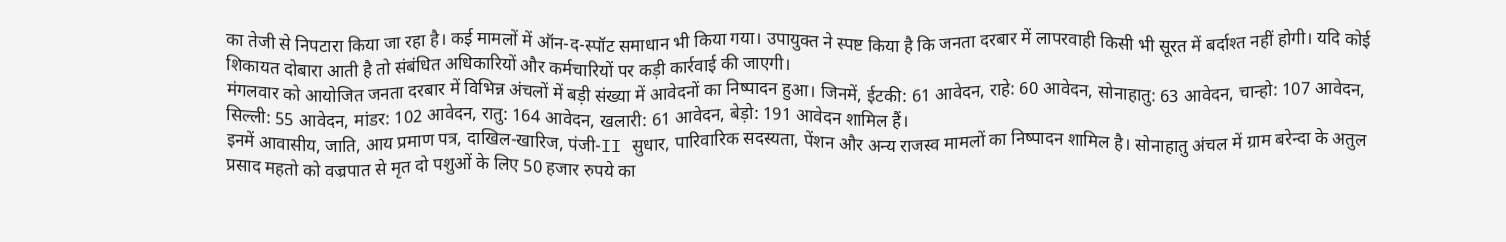का तेजी से निपटारा किया जा रहा है। कई मामलों में ऑन-द-स्पॉट समाधान भी किया गया। उपायुक्त ने स्पष्ट किया है कि जनता दरबार में लापरवाही किसी भी सूरत में बर्दाश्त नहीं होगी। यदि कोई शिकायत दोबारा आती है तो संबंधित अधिकारियों और कर्मचारियों पर कड़ी कार्रवाई की जाएगी।
मंगलवार को आयोजित जनता दरबार में विभिन्न अंचलों में बड़ी संख्या में आवेदनों का निष्पादन हुआ। जिनमें, ईटकी: 61 आवेदन, राहे: 60 आवेदन, सोनाहातु: 63 आवेदन, चान्हो: 107 आवेदन, सिल्ली: 55 आवेदन, मांडर: 102 आवेदन, रातु: 164 आवेदन, खलारी: 61 आवेदन, बेड़ो: 191 आवेदन शामिल हैं।
इनमें आवासीय, जाति, आय प्रमाण पत्र, दाखिल-खारिज, पंजी-II सुधार, पारिवारिक सदस्यता, पेंशन और अन्य राजस्व मामलों का निष्पादन शामिल है। सोनाहातु अंचल में ग्राम बरेन्दा के अतुल प्रसाद महतो को वज्रपात से मृत दो पशुओं के लिए 50 हजार रुपये का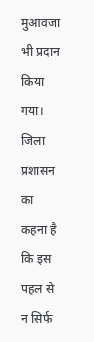मुआवजा भी प्रदान किया गया।
जिला प्रशासन का कहना है कि इस पहल से न सिर्फ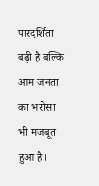पारदर्शिता बढ़ी है बल्कि आम जनता का भरोसा भी मजबूत हुआ है।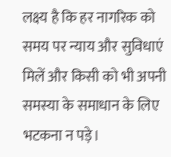लक्ष्य है कि हर नागरिक को समय पर न्याय और सुविधाएं मिलें और किसी को भी अपनी समस्या के समाधान के लिए भटकना न पड़े।